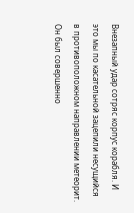Внезапный удар сотряс корпус корабля. И это мы по касательной зацепили несущийся в противоположном направлении метеорит. Он был совершенно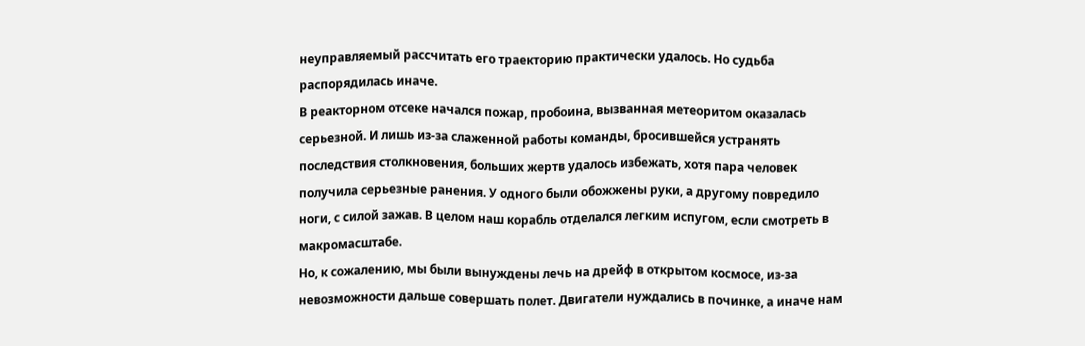неуправляемый рассчитать его траекторию практически удалось. Но судьба распорядилась иначе.
В реакторном отсеке начался пожар, пробоина, вызванная метеоритом оказалась серьезной. И лишь из-за слаженной работы команды, бросившейся устранять последствия столкновения, больших жертв удалось избежать, хотя пара человек получила серьезные ранения. У одного были обожжены руки, а другому повредило ноги, с силой зажав. В целом наш корабль отделался легким испугом, если смотреть в макромасштабе.
Но, к сожалению, мы были вынуждены лечь на дрейф в открытом космосе, из-за невозможности дальше совершать полет. Двигатели нуждались в починке, а иначе нам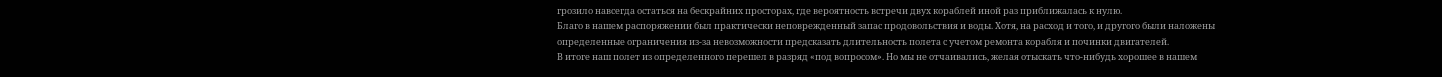грозило навсегда остаться на бескрайних просторах, где вероятность встречи двух кораблей иной раз приближалась к нулю.
Благо в нашем распоряжении был практически неповрежденный запас продовольствия и воды. Хотя, на расход и того, и другого были наложены определенные ограничения из-за невозможности предсказать длительность полета с учетом ремонта корабля и починки двигателей.
В итоге наш полет из определенного перешел в разряд «под вопросом». Но мы не отчаивались, желая отыскать что-нибудь хорошее в нашем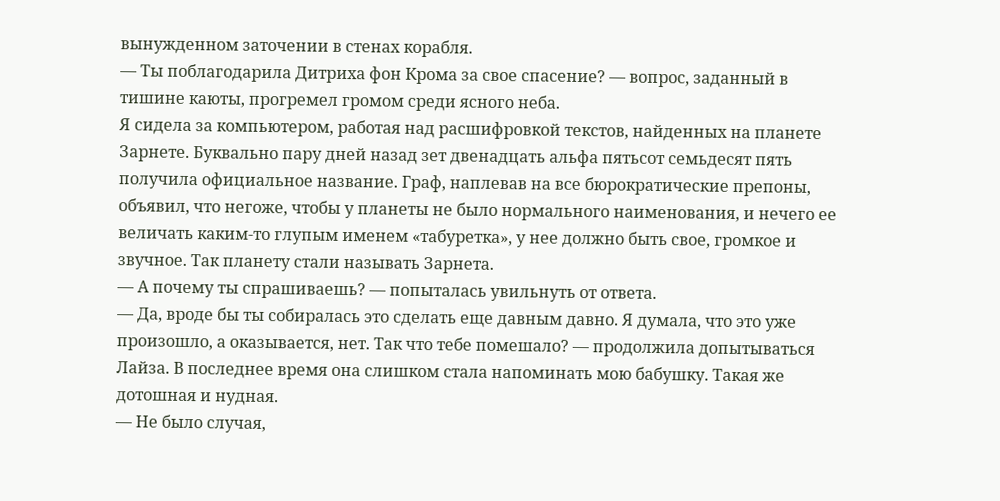вынужденном заточении в стенах корабля.
— Ты поблагодарила Дитриха фон Крома за свое спасение? — вопрос, заданный в тишине каюты, прогремел громом среди ясного неба.
Я сидела за компьютером, работая над расшифровкой текстов, найденных на планете Зарнете. Буквально пару дней назад зет двенадцать альфа пятьсот семьдесят пять получила официальное название. Граф, наплевав на все бюрократические препоны, объявил, что негоже, чтобы у планеты не было нормального наименования, и нечего ее величать каким-то глупым именем «табуретка», у нее должно быть свое, громкое и звучное. Так планету стали называть Зарнета.
— А почему ты спрашиваешь? — попыталась увильнуть от ответа.
— Да, вроде бы ты собиралась это сделать еще давным давно. Я думала, что это уже произошло, а оказывается, нет. Так что тебе помешало? — продолжила допытываться Лайза. В последнее время она слишком стала напоминать мою бабушку. Такая же дотошная и нудная.
— Не было случая,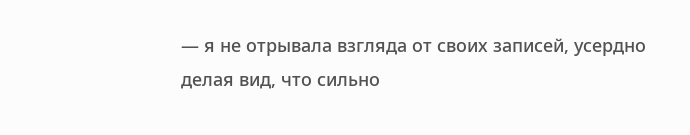— я не отрывала взгляда от своих записей, усердно делая вид, что сильно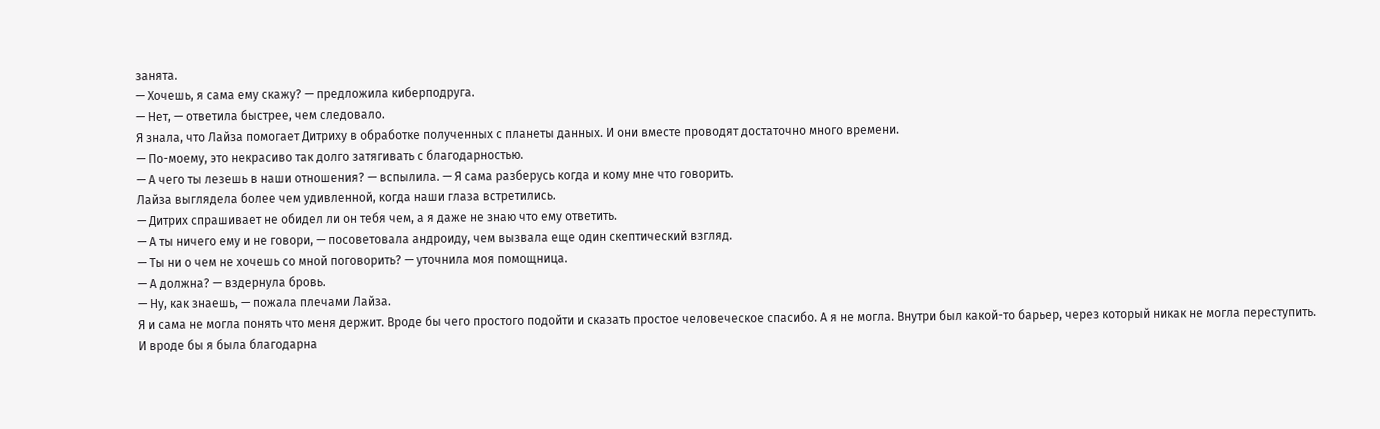занята.
— Хочешь, я сама ему скажу? — предложила киберподруга.
— Нет, — ответила быстрее, чем следовало.
Я знала, что Лайза помогает Дитриху в обработке полученных с планеты данных. И они вместе проводят достаточно много времени.
— По-моему, это некрасиво так долго затягивать с благодарностью.
— А чего ты лезешь в наши отношения? — вспылила. — Я сама разберусь когда и кому мне что говорить.
Лайза выглядела более чем удивленной, когда наши глаза встретились.
— Дитрих спрашивает не обидел ли он тебя чем, а я даже не знаю что ему ответить.
— А ты ничего ему и не говори, — посоветовала андроиду, чем вызвала еще один скептический взгляд.
— Ты ни о чем не хочешь со мной поговорить? — уточнила моя помощница.
— А должна? — вздернула бровь.
— Ну, как знаешь, — пожала плечами Лайза.
Я и сама не могла понять что меня держит. Вроде бы чего простого подойти и сказать простое человеческое спасибо. А я не могла. Внутри был какой-то барьер, через который никак не могла переступить.
И вроде бы я была благодарна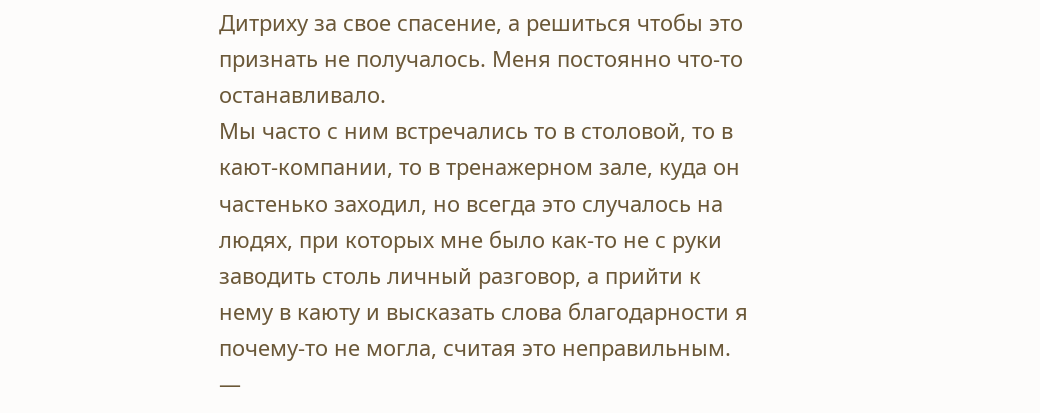Дитриху за свое спасение, а решиться чтобы это признать не получалось. Меня постоянно что-то останавливало.
Мы часто с ним встречались то в столовой, то в кают-компании, то в тренажерном зале, куда он частенько заходил, но всегда это случалось на людях, при которых мне было как-то не с руки заводить столь личный разговор, а прийти к нему в каюту и высказать слова благодарности я почему-то не могла, считая это неправильным.
—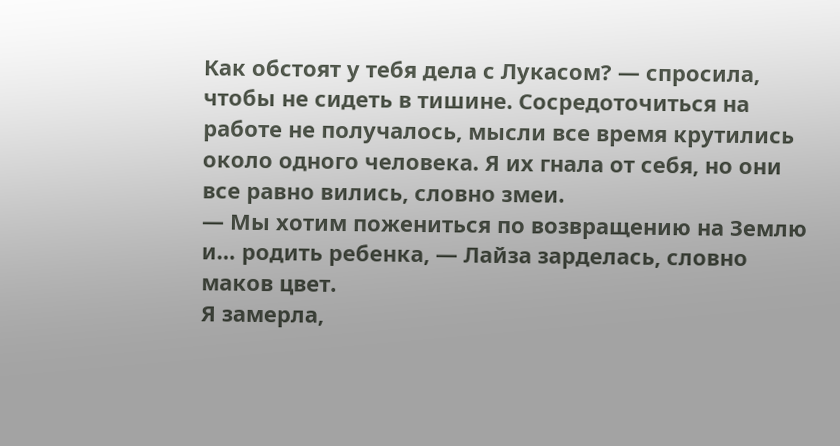Как обстоят у тебя дела с Лукасом? — спросила, чтобы не сидеть в тишине. Сосредоточиться на работе не получалось, мысли все время крутились около одного человека. Я их гнала от себя, но они все равно вились, словно змеи.
— Мы хотим пожениться по возвращению на Землю и… родить ребенка, — Лайза зарделась, словно маков цвет.
Я замерла,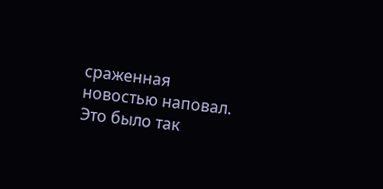сраженная новостью наповал. Это было так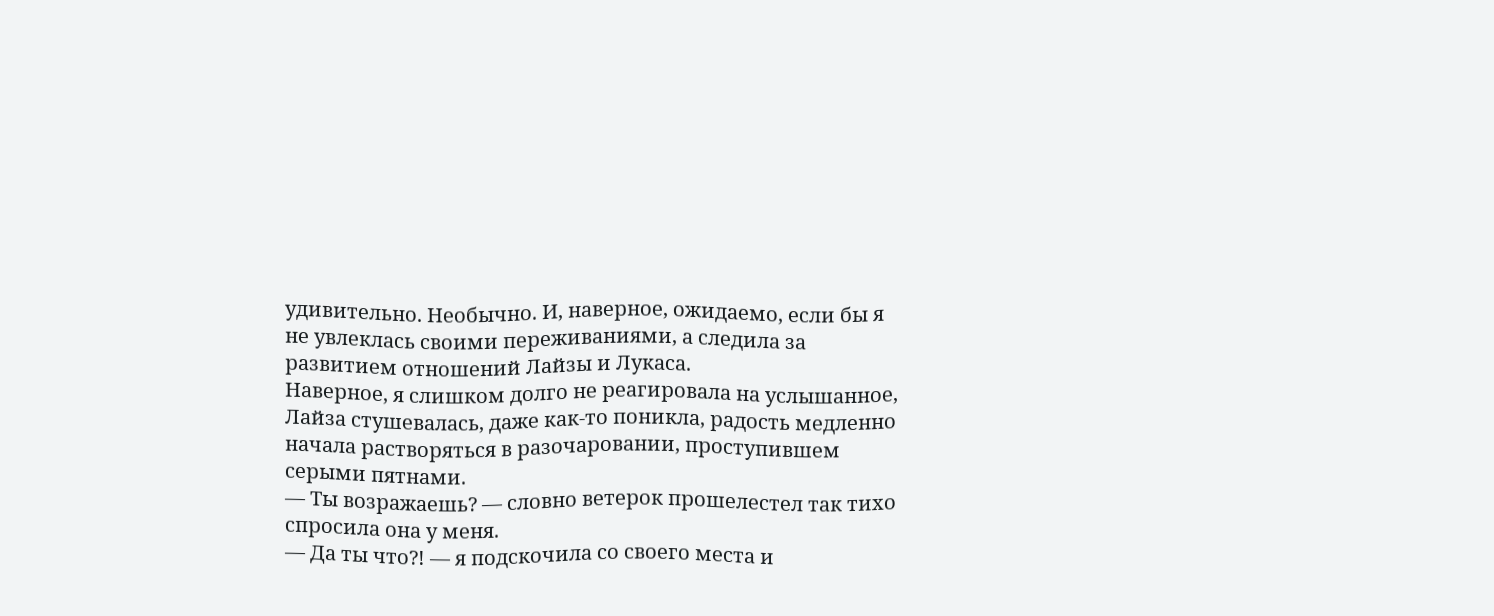удивительно. Необычно. И, наверное, ожидаемо, если бы я не увлеклась своими переживаниями, а следила за развитием отношений Лайзы и Лукаса.
Наверное, я слишком долго не реагировала на услышанное, Лайза стушевалась, даже как-то поникла, радость медленно начала растворяться в разочаровании, проступившем серыми пятнами.
— Ты возражаешь? — словно ветерок прошелестел так тихо спросила она у меня.
— Да ты что?! — я подскочила со своего места и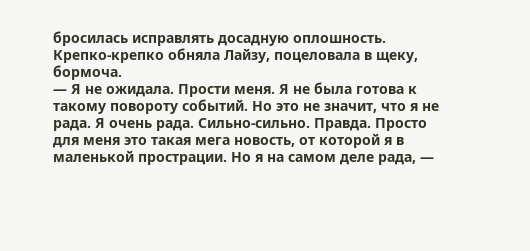бросилась исправлять досадную оплошность.
Крепко-крепко обняла Лайзу, поцеловала в щеку, бормоча.
— Я не ожидала. Прости меня. Я не была готова к такому повороту событий. Но это не значит, что я не рада. Я очень рада. Сильно-сильно. Правда. Просто для меня это такая мега новость, от которой я в маленькой прострации. Но я на самом деле рада, —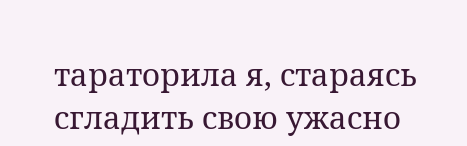тараторила я, стараясь сгладить свою ужасно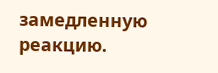замедленную реакцию.